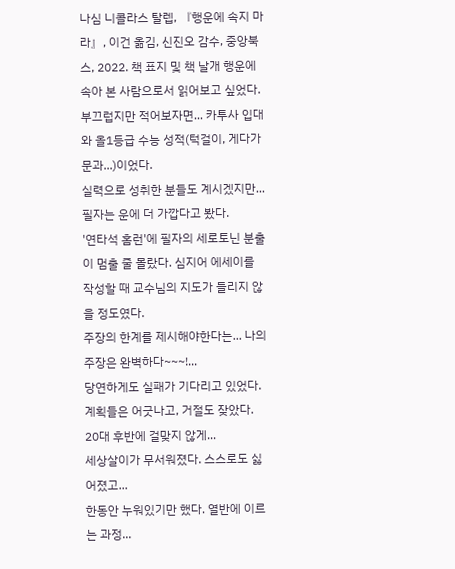나심 니콜라스 탈렙, 『행운에 속지 마라』, 이건 옮김, 신진오 감수, 중앙북스, 2022. 책 표지 및 책 날개 행운에 속아 본 사람으로서 읽어보고 싶었다.
부끄럽지만 적어보자면... 카투사 입대와 올1등급 수능 성적(턱걸이, 게다가 문과...)이었다.
실력으로 성취한 분들도 계시겠지만... 필자는 운에 더 가깝다고 봤다.
'연타석 홈런'에 필자의 세로토닌 분출이 멈출 줄 몰랐다. 심지어 에세이를 작성할 때 교수님의 지도가 들리지 않을 정도였다.
주장의 한계를 제시해야한다는... 나의 주장은 완벽하다~~~!...
당연하게도 실패가 기다리고 있었다. 계획들은 어긋나고, 거절도 잦았다. 20대 후반에 걸맞지 않게...
세상살이가 무서워졌다. 스스로도 싫어졌고...
한동안 누워있기만 했다. 열반에 이르는 과정...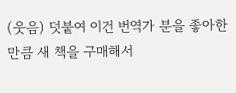(웃음) 덧붙여 이건 번역가 분을 좋아한 만큼 새 책을 구매해서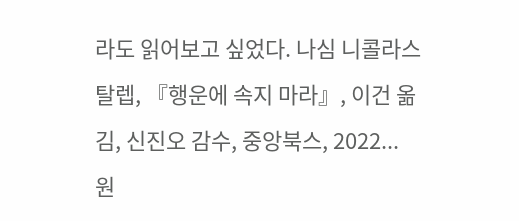라도 읽어보고 싶었다. 나심 니콜라스 탈렙, 『행운에 속지 마라』, 이건 옮김, 신진오 감수, 중앙북스, 2022...
원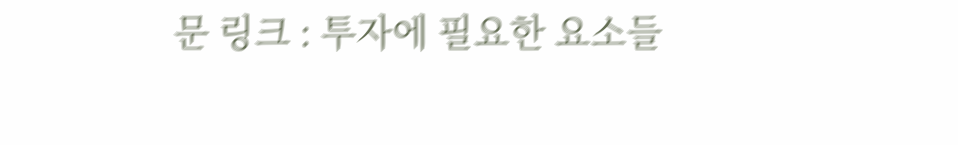문 링크 : 투자에 필요한 요소들